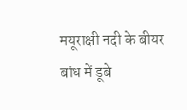मयूराक्षी नदी के बीयर बांध में डूबे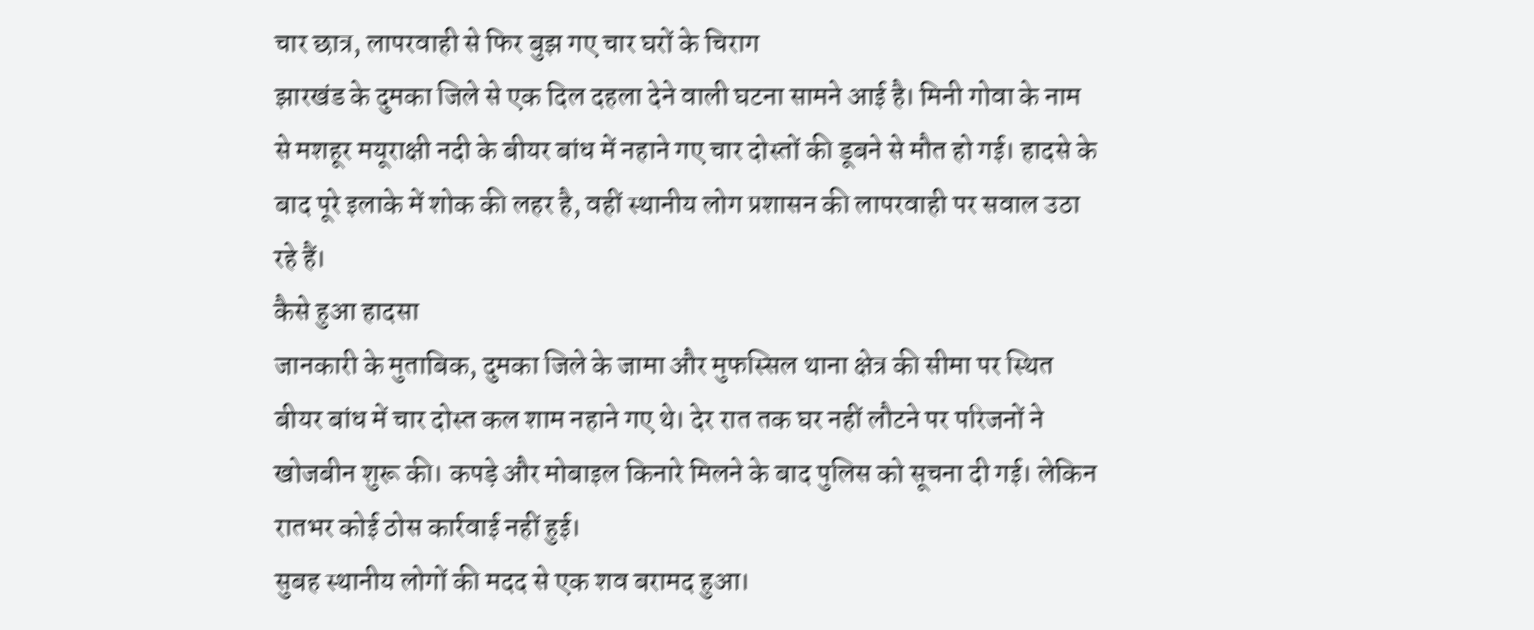चार छात्र, लापरवाही से फिर बुझ गए चार घरों के चिराग
झारखंड के दुमका जिले से एक दिल दहला देने वाली घटना सामने आई है। मिनी गोवा के नाम से मशहूर मयूराक्षी नदी के बीयर बांध में नहाने गए चार दोस्तों की डूबने से मौत हो गई। हादसे के बाद पूरे इलाके में शोक की लहर है, वहीं स्थानीय लोग प्रशासन की लापरवाही पर सवाल उठा रहे हैं।
कैसे हुआ हादसा
जानकारी के मुताबिक, दुमका जिले के जामा और मुफस्सिल थाना क्षेत्र की सीमा पर स्थित बीयर बांध में चार दोस्त कल शाम नहाने गए थे। देर रात तक घर नहीं लौटने पर परिजनों ने खोजबीन शुरू की। कपड़े और मोबाइल किनारे मिलने के बाद पुलिस को सूचना दी गई। लेकिन रातभर कोई ठोस कार्रवाई नहीं हुई।
सुबह स्थानीय लोगों की मदद से एक शव बरामद हुआ।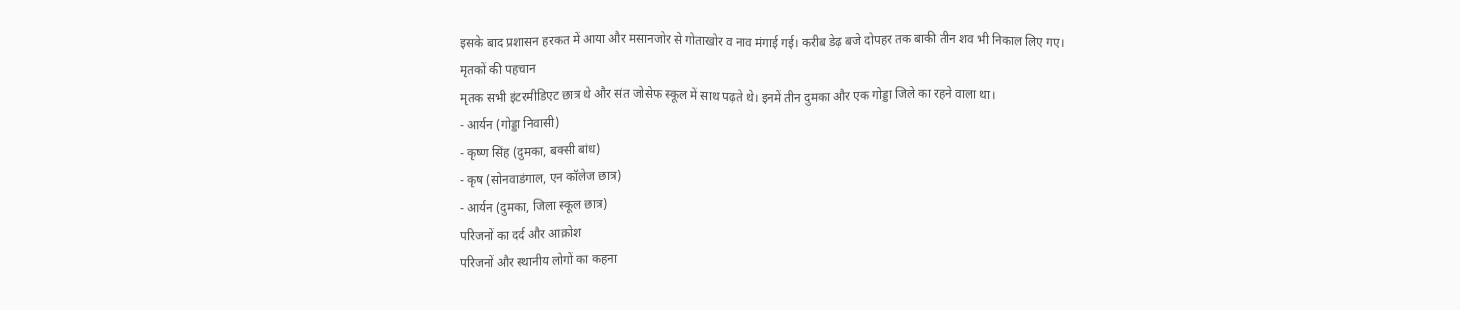इसके बाद प्रशासन हरकत में आया और मसानजोर से गोताखोर व नाव मंगाई गई। करीब डेढ़ बजे दोपहर तक बाकी तीन शव भी निकाल लिए गए।
मृतकों की पहचान
मृतक सभी इंटरमीडिएट छात्र थे और संत जोसेफ स्कूल में साथ पढ़ते थे। इनमें तीन दुमका और एक गोड्डा जिले का रहने वाला था।
- आर्यन (गोड्डा निवासी)
- कृष्ण सिंह (दुमका, बक्सी बांध)
- कृष (सोनवाडंगाल, एन कॉलेज छात्र)
- आर्यन (दुमका, जिला स्कूल छात्र)
परिजनों का दर्द और आक्रोश
परिजनों और स्थानीय लोगों का कहना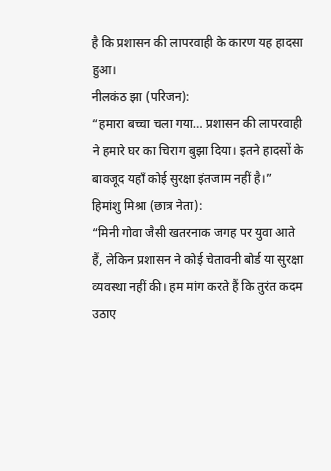है कि प्रशासन की लापरवाही के कारण यह हादसा हुआ।
नीलकंठ झा (परिजन):
“हमारा बच्चा चला गया… प्रशासन की लापरवाही ने हमारे घर का चिराग बुझा दिया। इतने हादसों के बावजूद यहाँ कोई सुरक्षा इंतजाम नहीं है।”
हिमांशु मिश्रा (छात्र नेता):
“मिनी गोवा जैसी खतरनाक जगह पर युवा आते हैं, लेकिन प्रशासन ने कोई चेतावनी बोर्ड या सुरक्षा व्यवस्था नहीं की। हम मांग करते हैं कि तुरंत कदम उठाए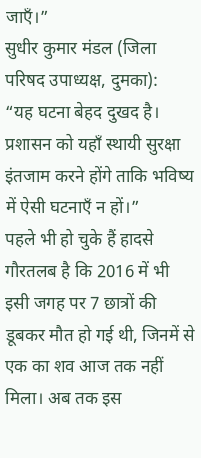जाएँ।”
सुधीर कुमार मंडल (जिला परिषद उपाध्यक्ष, दुमका):
“यह घटना बेहद दुखद है। प्रशासन को यहाँ स्थायी सुरक्षा इंतजाम करने होंगे ताकि भविष्य में ऐसी घटनाएँ न हों।”
पहले भी हो चुके हैं हादसे
गौरतलब है कि 2016 में भी इसी जगह पर 7 छात्रों की डूबकर मौत हो गई थी, जिनमें से एक का शव आज तक नहीं मिला। अब तक इस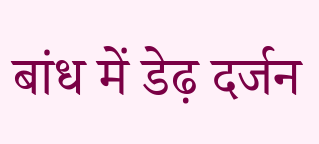बांध में डेढ़ दर्जन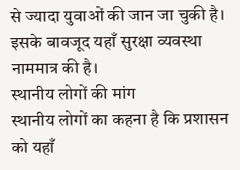से ज्यादा युवाओं की जान जा चुकी है। इसके बावजूद यहाँ सुरक्षा व्यवस्था नाममात्र की है।
स्थानीय लोगों की मांग
स्थानीय लोगों का कहना है कि प्रशासन को यहाँ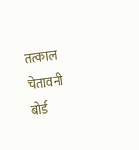तत्काल चेतावनी बोर्ड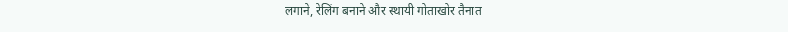लगाने, रेलिंग बनाने और स्थायी गोताखोर तैनात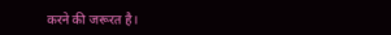करने की जरूरत है।